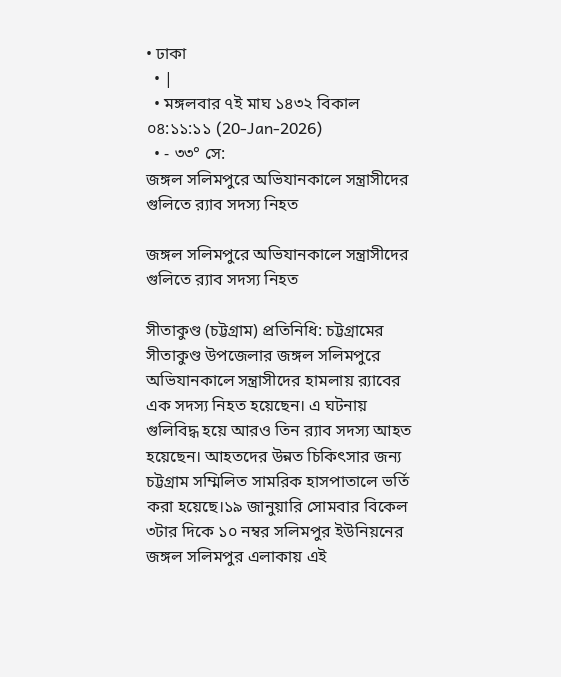• ঢাকা
  • |
  • মঙ্গলবার ৭ই মাঘ ১৪৩২ বিকাল ০৪:১১:১১ (20-Jan-2026)
  • - ৩৩° সে:
জঙ্গল সলিমপুরে অভিযানকালে সন্ত্রাসীদের গুলিতে র‌্যাব সদস্য নিহত

জঙ্গল সলিমপুরে অভিযানকালে সন্ত্রাসীদের গুলিতে র‌্যাব সদস্য নিহত

সীতাকুণ্ড (চট্টগ্রাম) প্রতিনিধি: চট্টগ্রামের সীতাকুণ্ড উপজেলার জঙ্গল সলিমপুরে অভিযানকালে সন্ত্রাসীদের হামলায় র‌্যাবের এক সদস্য নিহত হয়েছেন। এ ঘটনায় গুলিবিদ্ধ হয়ে আরও তিন র‌্যাব সদস্য আহত হয়েছেন। আহতদের উন্নত চিকিৎসার জন্য চট্টগ্রাম সম্মিলিত সামরিক হাসপাতালে ভর্তি করা হয়েছে।১৯ জানুয়ারি সোমবার বিকেল ৩টার দিকে ১০ নম্বর সলিমপুর ইউনিয়নের জঙ্গল সলিমপুর এলাকায় এই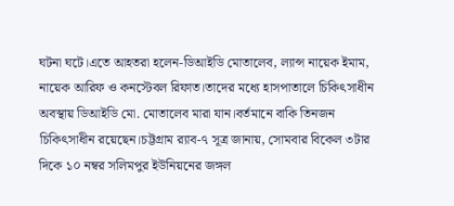ঘটনা ঘটে।এতে আহতরা হলেন-ডিআইডি মোতালেব, ল্যান্স নায়েক ইমাম, নায়েক আরিফ ও কনস্টেবল রিফাত।তাদের মধ্যে হাসপাতালে চিকিৎসাধীন অবস্থায় ডিআইডি মো. মোতালেব মারা যান।বর্তমানে বাকি তিনজন চিকিৎসাধীন রয়েছেন।চট্টগ্রাম র‌্যাব-৭ সূত্র জানায়, সোমবার বিকেল ৩টার দিকে ১০ নম্বর সলিমপুর ইউনিয়নের জঙ্গল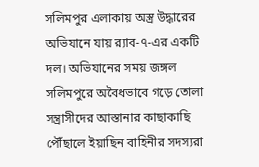সলিমপুর এলাকায় অস্ত্র উদ্ধারের অভিযানে যায় র‌্যাব-৭-এর একটি দল। অভিযানের সময় জঙ্গল সলিমপুরে অবৈধভাবে গড়ে তোলা সন্ত্রাসীদের আস্তানার কাছাকাছি পৌঁছালে ইয়াছিন বাহিনীর সদস্যরা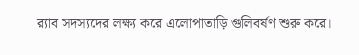র‌্যাব সদস্যদের লক্ষ্য করে এলোপাতাড়ি গুলিবর্ষণ শুরু করে।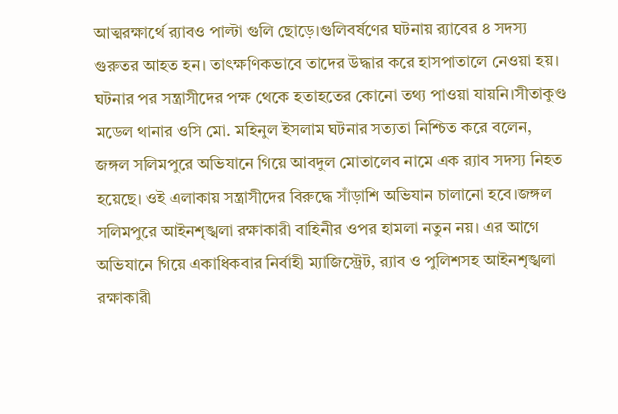আত্মরক্ষার্থে র‌্যাবও পাল্টা গুলি ছোড়ে।গুলিবর্ষণের ঘটনায় র‌্যাবের ৪ সদস্য গুরুতর আহত হন। তাৎক্ষণিকভাবে তাদের উদ্ধার করে হাসপাতালে নেওয়া হয়। ঘটনার পর সন্ত্রাসীদের পক্ষ থেকে হতাহতের কোনো তথ্য পাওয়া যায়নি।সীতাকুণ্ড মডেল থানার ওসি মো. মহিনুল ইসলাম ঘটনার সত্যতা নিশ্চিত করে বলেন, জঙ্গল সলিমপুরে অভিযানে গিয়ে আবদুল মোতালেব নামে এক র‍্যাব সদস্য নিহত হয়েছে। ওই এলাকায় সন্ত্রাসীদের বিরুদ্ধে সাঁড়াশি অভিযান চালানো হবে।জঙ্গল সলিমপুরে আইনশৃঙ্খলা রক্ষাকারী বাহিনীর ওপর হামলা নতুন নয়। এর আগে অভিযানে গিয়ে একাধিকবার নির্বাহী ম্যাজিস্ট্রেট, র‍্যাব ও পুলিশসহ আইনশৃঙ্খলা রক্ষাকারী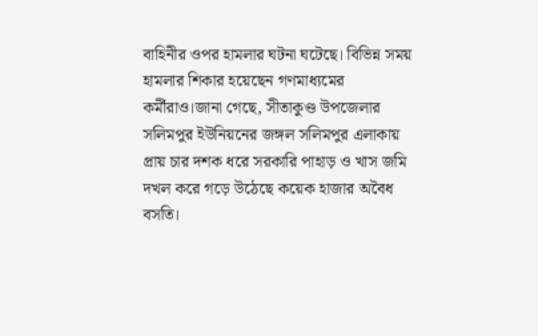বাহিনীর ওপর হামলার ঘটনা ঘটেছে। বিভিন্ন সময় হামলার শিকার হয়েছেন গণমাধ্যমের কর্মীরাও।জানা গেছে, সীতাকুণ্ড উপজেলার সলিমপুর ইউনিয়নের জঙ্গল সলিমপুর এলাকায় প্রায় চার দশক ধরে সরকারি পাহাড় ও খাস জমি দখল করে গড়ে উঠেছে কয়েক হাজার অবৈধ বসতি।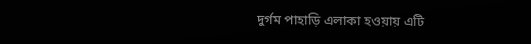দুর্গম পাহাড়ি এলাকা হওয়ায় এটি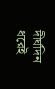দীর্ঘদিন ধরেই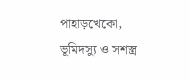পাহাড়খেকো, ভূমিদস্যু ও সশস্ত্র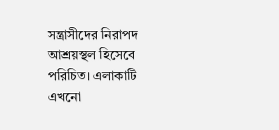সন্ত্রাসীদের নিরাপদ আশ্রয়স্থল হিসেবে পরিচিত। এলাকাটি এখনো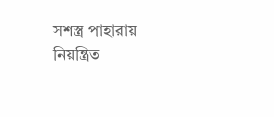সশস্ত্র পাহারায় নিয়ন্ত্রিত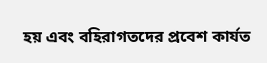হয় এবং বহিরাগতদের প্রবেশ কার্যত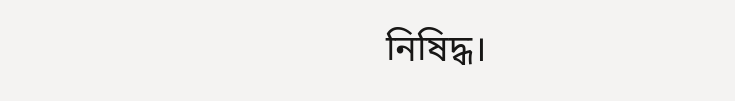নিষিদ্ধ।